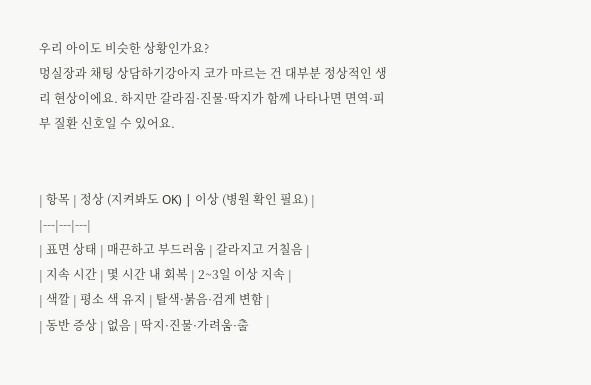우리 아이도 비슷한 상황인가요?
멍실장과 채팅 상담하기강아지 코가 마르는 건 대부분 정상적인 생리 현상이에요. 하지만 갈라짐·진물·딱지가 함께 나타나면 면역·피부 질환 신호일 수 있어요.


| 항목 | 정상 (지켜봐도 OK) | 이상 (병원 확인 필요) |
|---|---|---|
| 표면 상태 | 매끈하고 부드러움 | 갈라지고 거칠음 |
| 지속 시간 | 몇 시간 내 회복 | 2~3일 이상 지속 |
| 색깔 | 평소 색 유지 | 탈색·붉음·검게 변함 |
| 동반 증상 | 없음 | 딱지·진물·가려움·출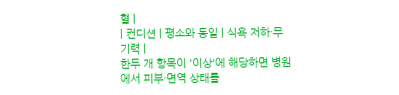혈 |
| 컨디션 | 평소와 동일 | 식욕 저하·무기력 |
한두 개 항목이 '이상'에 해당하면 병원에서 피부·면역 상태를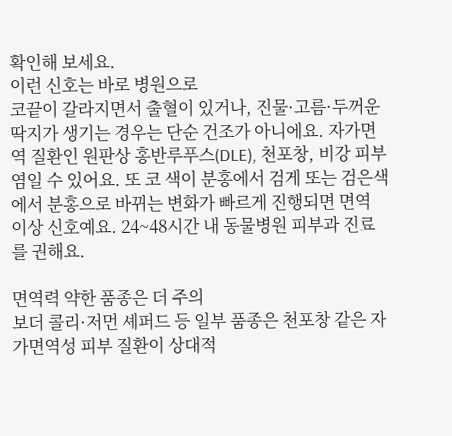확인해 보세요.
이런 신호는 바로 병원으로
코끝이 갈라지면서 출혈이 있거나, 진물·고름·두꺼운 딱지가 생기는 경우는 단순 건조가 아니에요. 자가면역 질환인 원판상 홍반루푸스(DLE), 천포창, 비강 피부염일 수 있어요. 또 코 색이 분홍에서 검게 또는 검은색에서 분홍으로 바뀌는 변화가 빠르게 진행되면 면역 이상 신호예요. 24~48시간 내 동물병원 피부과 진료를 권해요.

면역력 약한 품종은 더 주의
보더 콜리·저먼 셰퍼드 등 일부 품종은 천포창 같은 자가면역성 피부 질환이 상대적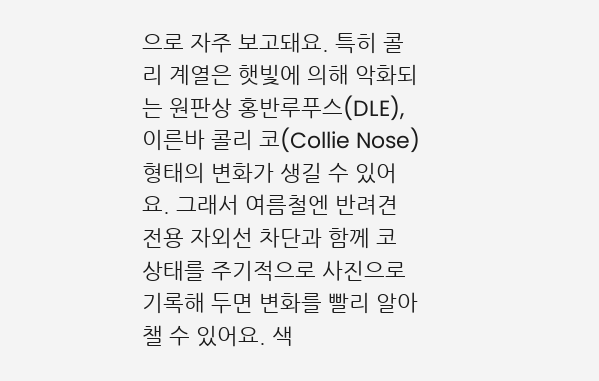으로 자주 보고돼요. 특히 콜리 계열은 햇빛에 의해 악화되는 원판상 홍반루푸스(DLE), 이른바 콜리 코(Collie Nose) 형태의 변화가 생길 수 있어요. 그래서 여름철엔 반려견 전용 자외선 차단과 함께 코 상태를 주기적으로 사진으로 기록해 두면 변화를 빨리 알아챌 수 있어요. 색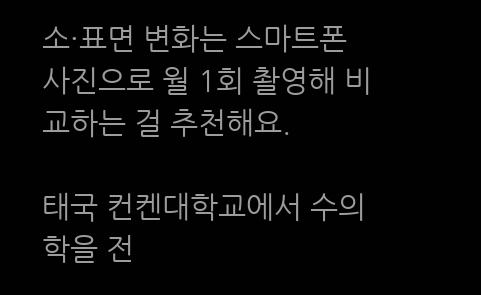소·표면 변화는 스마트폰 사진으로 월 1회 촬영해 비교하는 걸 추천해요.

태국 컨켄대학교에서 수의학을 전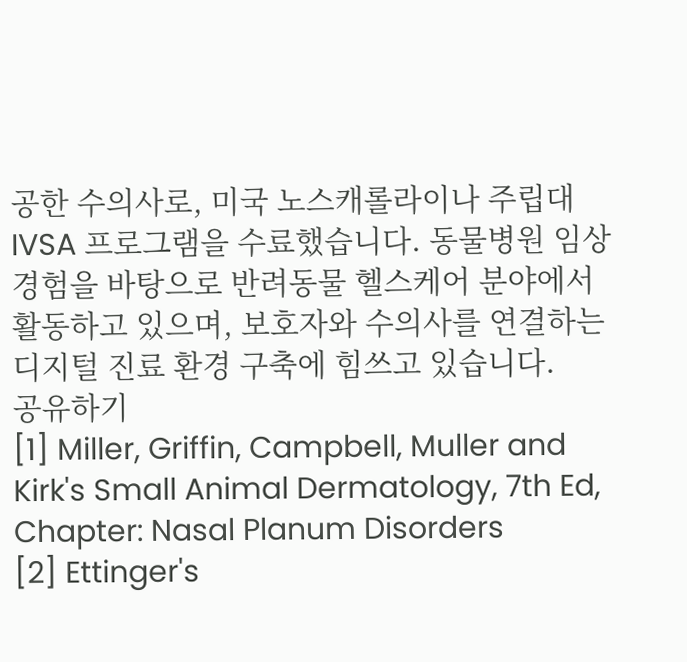공한 수의사로, 미국 노스캐롤라이나 주립대 IVSA 프로그램을 수료했습니다. 동물병원 임상 경험을 바탕으로 반려동물 헬스케어 분야에서 활동하고 있으며, 보호자와 수의사를 연결하는 디지털 진료 환경 구축에 힘쓰고 있습니다.
공유하기
[1] Miller, Griffin, Campbell, Muller and Kirk's Small Animal Dermatology, 7th Ed, Chapter: Nasal Planum Disorders
[2] Ettinger's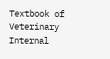Textbook of Veterinary Internal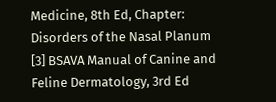Medicine, 8th Ed, Chapter: Disorders of the Nasal Planum
[3] BSAVA Manual of Canine and Feline Dermatology, 3rd Ed